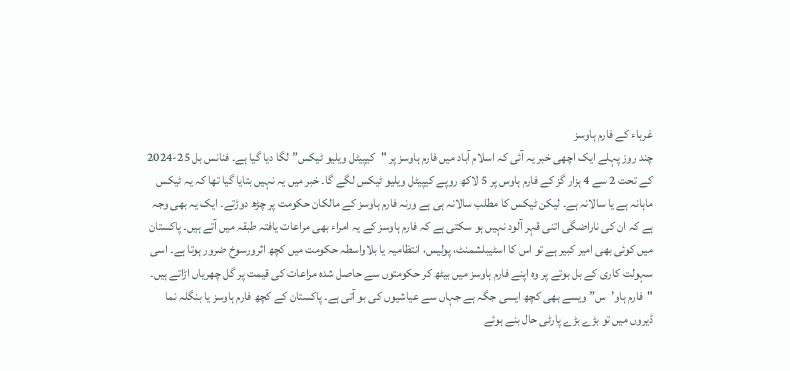غرباء کے فارم ہاوسز
چند روز پہلے ایک اچھی خبر یہ آئی کہ اسلام آباد میں فارم ہاوسز پر "کیپیٹل ویلیو ٹیکس” لگا دیا گیا ہے۔ فنانس بل 25-2024 کے تحت 2 سے 4 ہزار گز کے فارم ہاوس پر 5 لاکھ روپے کیپیٹل ویلیو ٹیکس لگے گا۔ خبر میں یہ نہیں بتایا گیا تھا کہ یہ ٹیکس ماہانہ ہے یا سالانہ ہے۔ لیکن ٹیکس کا مطلب سالانہ ہی ہے ورنہ فارم ہاوسز کے مالکان حکومت پر چڑھ دوڑتے۔ ایک یہ بھی وجہ ہے کہ ان کی ناراضگی اتنی قہر آلود نہیں ہو سکتی ہے کہ فارم ہاوسز کے یہ امراء بھی مراعات یافتہ طبقہ میں آتے ہیں۔ پاکستان میں کوئی بھی امیر کبیر ہے تو اس کا اسٹیبلشمنٹ، پولیس، انتظامیہ یا بلاواسطہ حکومت میں کچھ اثرورسوخ ضرور ہوتا ہے۔ اسی سہولت کاری کے بل بوتے پر وہ اپنے فارم ہاوسز میں بیٹھ کر حکومتوں سے حاصل شدہ مراعات کی قیمت پر گل چھریاں اڑاتے ہیں۔ "فارم ہاو’س” ویسے بھی کچھ ایسی جگہ ہے جہاں سے عیاشیوں کی بو آتی ہے۔ پاکستان کے کچھ فارم ہاوسز یا بنگلہ نما ڈیروں میں تو بڑے بڑے پارٹی حال بنے ہوئے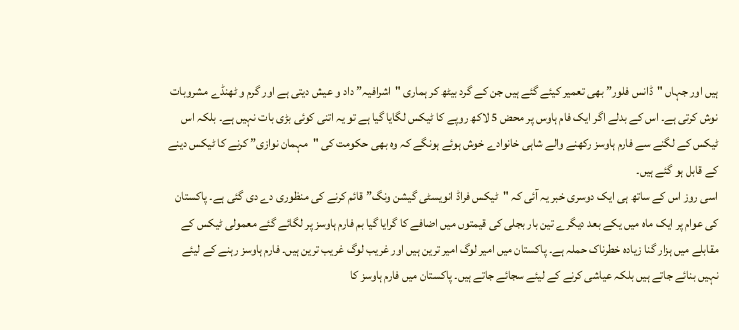ہیں اور جہاں "ڈانس فلور” بھی تعمیر کیئے گئے ہیں جن کے گرد بیٹھ کر ہماری "اشرافیہ” داد و عیش دیتی ہے اور گرم و ٹھنڈے مشروبات نوش کرتی ہے۔ اس کے بدلے اگر ایک فام ہاوس پر محض 5 لاکھ روپے کا ٹیکس لگایا گیا ہے تو یہ اتنی کوئی بڑی بات نہیں ہے۔ بلکہ اس ٹیکس کے لگنے سے فارم ہاوسز رکھنے والے شاہی خانوادے خوش ہوئے ہونگے کہ وہ بھی حکومت کی "مہمان نوازی” کرنے کا ٹیکس دینے کے قابل ہو گئے ہیں۔
اسی روز اس کے ساتھ ہی ایک دوسری خبر یہ آئی کہ "ٹیکس فراڈ انویسٹی گیشن ونگ” قائم کرنے کی منظوری دے دی گئی ہے۔ پاکستان کی عوام پر ایک ماہ میں یکے بعد دیگرے تین بار بجلی کی قیمتوں میں اضافے کا گرایا گیا بم فارم ہاوسز پر لگائے گئے معمولی ٹیکس کے مقابلے میں ہزار گنا زیادہ خطرناک حملہ ہے۔ پاکستان میں امیر لوگ امیر ترین ہیں اور غریب لوگ غریب ترین ہیں۔ فارم ہاوسز رہنے کے لیئے نہیں بنائے جاتے ہیں بلکہ عیاشی کرنے کے لیئے سجائے جاتے ہیں۔ پاکستان میں فارم ہاوسز کا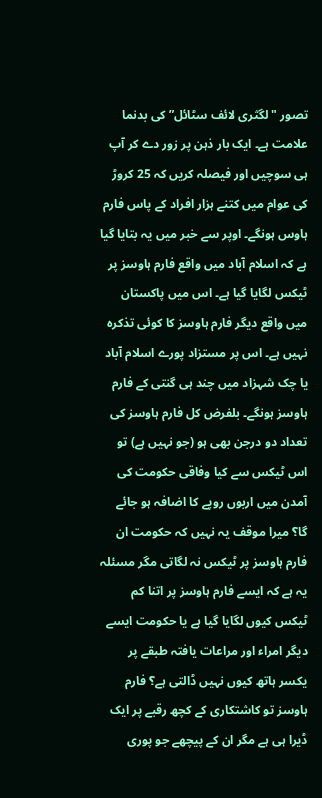تصور "لگثری لائف سٹائل” کی بدنما علامت ہے۔ ایک بار ذہن پر زور دے کر آپ ہی سوچیں اور فیصلہ کریں کہ 25 کروڑ کی عوام میں کتنے ہزار افراد کے پاس فارم ہاوس ہونگے۔ اوپر سے خبر میں یہ بتایا گیا ہے کہ اسلام آباد میں واقع فارم ہاوسز پر ٹیکس لگایا گیا ہے۔ اس میں پاکستان میں واقع دیگر فارم ہاوسز کا کوئی تذکرہ نہیں ہے۔ اس پر مستزاد پورے اسلام آباد یا چک شہزاد میں چند ہی گنتی کے فارم ہاوسز ہونگے۔ بلفرض کل فارم ہاوسز کی تعداد دو درجن بھی ہو (جو نہیں ہے) تو اس ٹیکس سے کیا وفاقی حکومت کی آمدن میں اربوں روپے کا اضافہ ہو جائے گا؟ میرا موقف یہ نہیں کہ حکومت ان فارم ہاوسز پر ٹیکس نہ لگاتی مگر مسئلہ یہ ہے کہ ایسے فارم ہاوسز پر اتنا کم ٹیکس کیوں لگایا گیا ہے یا حکومت ایسے دیگر امراء اور مراعات یافتہ طبقے پر یکسر ہاتھ کیوں نہیں ڈالتی ہے؟ فارم ہاوسز تو کاشتکاری کے کچھ رقبے پر ایک ڈیرا ہی ہے مگر ان کے پیچھے جو پوری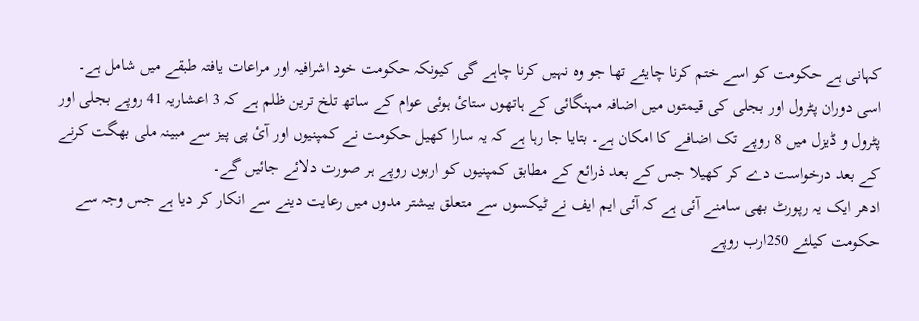کہانی ہے حکومت کو اسے ختم کرنا چایئے تھا جو وہ نہیں کرنا چاہے گی کیونکہ حکومت خود اشرافیہ اور مراعات یافتہ طبقے میں شامل ہے۔
اسی دوران پٹرول اور بجلی کی قیمتوں میں اضافہ مہنگائی کے ہاتھوں ستائ ہوئی عوام کے ساتھ تلخ ترین ظلم ہے کہ 3 اعشاریہ 41 روپے بجلی اور پٹرول و ڈیزل میں 8 روپے تک اضافے کا امکان ہے۔ بتایا جا رہا ہے کہ یہ سارا کھیل حکومت نے کمپنیوں اور آئ پی پیز سے مبینہ ملی بھگت کرنے کے بعد درخواست دے کر کھیلا جس کے بعد ذرائع کے مطابق کمپنیوں کو اربوں روپے ہر صورت دلائے جائیں گے۔
ادھر ایک یہ رپورٹ بھی سامنے آئی ہے کہ آئی ایم ایف نے ٹیکسوں سے متعلق بیشتر مدوں میں رعایت دینے سے انکار کر دیا ہے جس وجہ سے حکومت کیلئے 250ارب روپے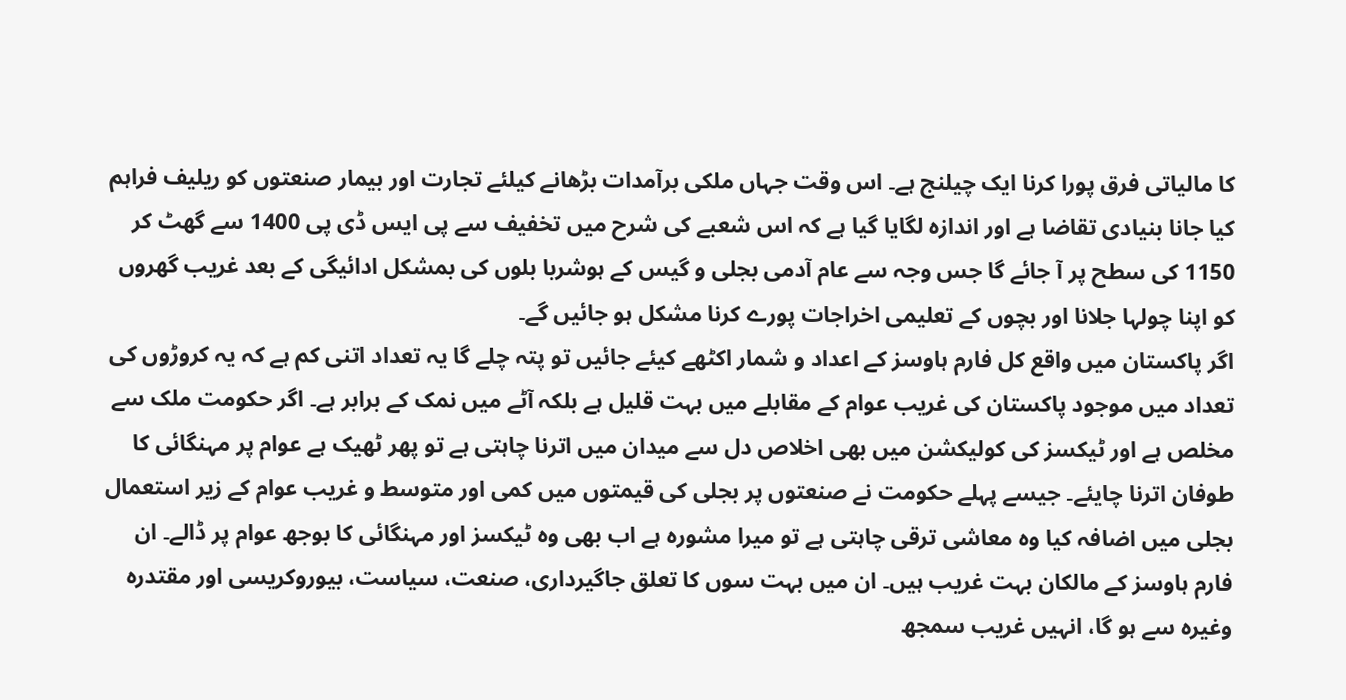کا مالیاتی فرق پورا کرنا ایک چیلنج ہے۔ اس وقت جہاں ملکی برآمدات بڑھانے کیلئے تجارت اور بیمار صنعتوں کو ریلیف فراہم کیا جانا بنیادی تقاضا ہے اور اندازہ لگایا گیا ہے کہ اس شعبے کی شرح میں تخفیف سے پی ایس ڈی پی 1400 سے گھٹ کر 1150 کی سطح پر آ جائے گا جس وجہ سے عام آدمی بجلی و گیس کے ہوشربا بلوں کی بمشکل ادائیگی کے بعد غریب گھروں کو اپنا چولہا جلانا اور بچوں کے تعلیمی اخراجات پورے کرنا مشکل ہو جائیں گے۔
اگر پاکستان میں واقع کل فارم ہاوسز کے اعداد و شمار اکٹھے کیئے جائیں تو پتہ چلے گا یہ تعداد اتنی کم ہے کہ یہ کروڑوں کی تعداد میں موجود پاکستان کی غریب عوام کے مقابلے میں بہت قلیل ہے بلکہ آٹے میں نمک کے برابر ہے۔ اگر حکومت ملک سے مخلص ہے اور ٹیکسز کی کولیکشن میں بھی اخلاص دل سے میدان میں اترنا چاہتی ہے تو پھر ٹھیک ہے عوام پر مہنگائی کا طوفان اترنا چایئے۔ جیسے پہلے حکومت نے صنعتوں پر بجلی کی قیمتوں میں کمی اور متوسط و غریب عوام کے زیر استعمال بجلی میں اضافہ کیا وہ معاشی ترقی چاہتی ہے تو میرا مشورہ ہے اب بھی وہ ٹیکسز اور مہنگائی کا بوجھ عوام پر ڈالے۔ ان فارم ہاوسز کے مالکان بہت غریب ہیں۔ ان میں بہت سوں کا تعلق جاگیرداری، صنعت، سیاست، بیوروکریسی اور مقتدرہ وغیرہ سے ہو گا، انہیں غریب سمجھ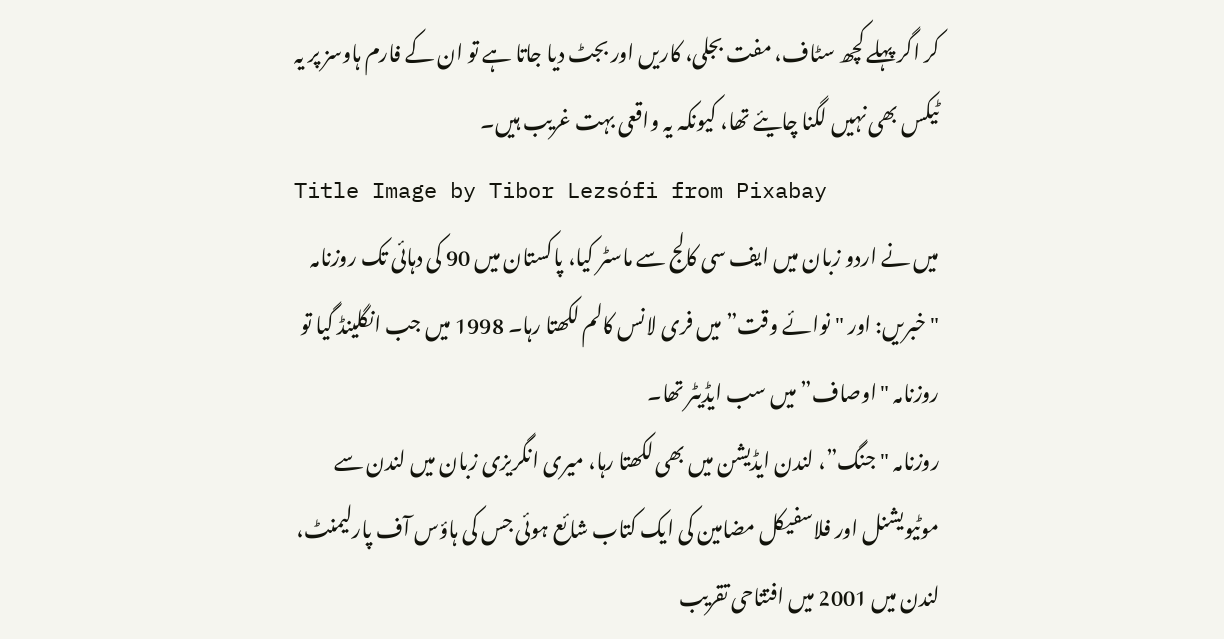کر اگر پہلے کچھ سٹاف، مفت بجلی، کاریں اور بجٹ دیا جاتا ہے تو ان کے فارم ہاوسز پر یہ ٹیکس بھی نہیں لگنا چایئے تھا، کیونکہ یہ واقعی بہت غریب ہیں۔
Title Image by Tibor Lezsófi from Pixabay
میں نے اردو زبان میں ایف سی کالج سے ماسٹر کیا، پاکستان میں 90 کی دہائی تک روزنامہ "خبریں: اور "نوائے وقت” میں فری لانس کالم لکھتا رہا۔ 1998 میں جب انگلینڈ گیا تو روزنامہ "اوصاف” میں سب ایڈیٹر تھا۔
روزنامہ "جنگ”، لندن ایڈیشن میں بھی لکھتا رہا، میری انگریزی زبان میں لندن سے موٹیویشنل اور فلاسفیکل مضامین کی ایک کتاب شائع ہوئی جس کی ہاؤس آف پارلیمنٹ، لندن میں 2001 میں افتتاحی تقریب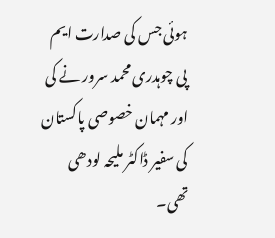ہوئی جس کی صدارت ایم پی چوہدری محمد سرور نے کی اور مہمان خصوصی پاکستان کی سفیر ڈاکٹر ملیحہ لودھی تھی۔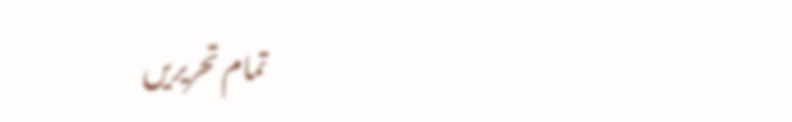تمام تحریریں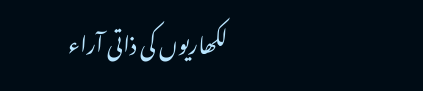لکھاریوں کی ذاتی آراء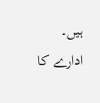ہیں۔ ادارے کا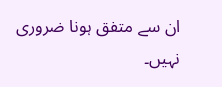ان سے متفق ہونا ضروری نہیں۔